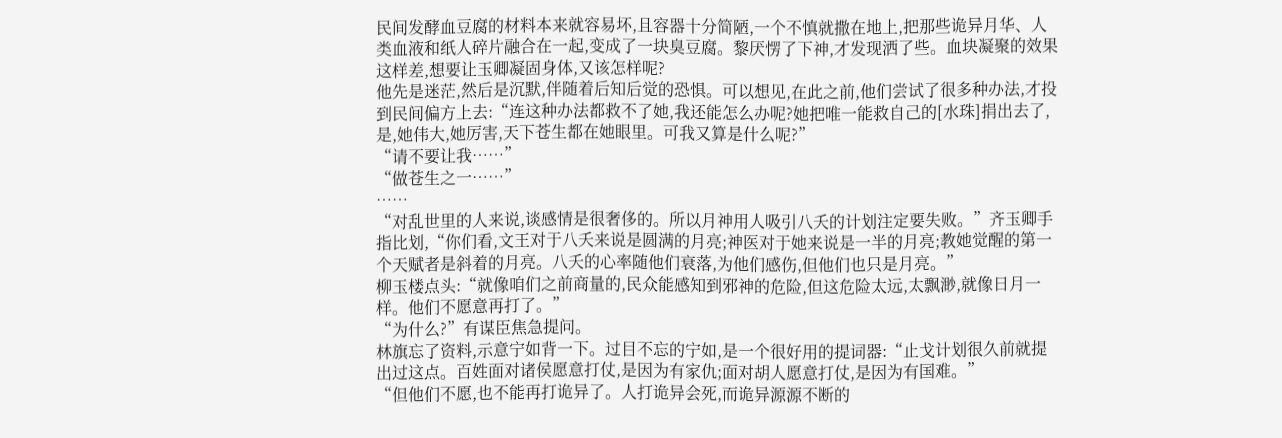民间发酵血豆腐的材料本来就容易坏,且容器十分简陋,一个不慎就撒在地上,把那些诡异月华、人类血液和纸人碎片融合在一起,变成了一块臭豆腐。黎厌愣了下神,才发现洒了些。血块凝聚的效果这样差,想要让玉卿凝固身体,又该怎样呢?
他先是迷茫,然后是沉默,伴随着后知后觉的恐惧。可以想见,在此之前,他们尝试了很多种办法,才投到民间偏方上去:“连这种办法都救不了她,我还能怎么办呢?她把唯一能救自己的[水珠]捐出去了,是,她伟大,她厉害,天下苍生都在她眼里。可我又算是什么呢?”
“请不要让我……”
“做苍生之一……”
……
“对乱世里的人来说,谈感情是很奢侈的。所以月神用人吸引八夭的计划注定要失败。”齐玉卿手指比划,“你们看,文王对于八夭来说是圆满的月亮;神医对于她来说是一半的月亮;教她觉醒的第一个天赋者是斜着的月亮。八夭的心率随他们衰落,为他们感伤,但他们也只是月亮。”
柳玉楼点头:“就像咱们之前商量的,民众能感知到邪神的危险,但这危险太远,太飘渺,就像日月一样。他们不愿意再打了。”
“为什么?”有谋臣焦急提问。
林旗忘了资料,示意宁如背一下。过目不忘的宁如,是一个很好用的提词器:“止戈计划很久前就提出过这点。百姓面对诸侯愿意打仗,是因为有家仇;面对胡人愿意打仗,是因为有国难。”
“但他们不愿,也不能再打诡异了。人打诡异会死,而诡异源源不断的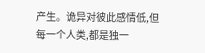产生。诡异对彼此感情低,但每一个人类,都是独一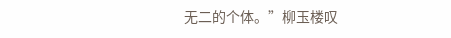无二的个体。”柳玉楼叹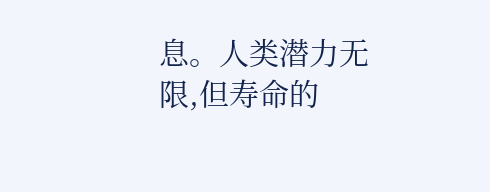息。人类潜力无限,但寿命的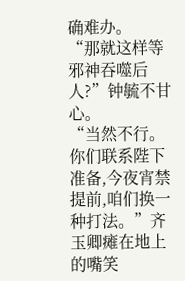确难办。
“那就这样等邪神吞噬后人?”钟毓不甘心。
“当然不行。你们联系陛下准备,今夜宵禁提前,咱们换一种打法。”齐玉卿瘫在地上的嘴笑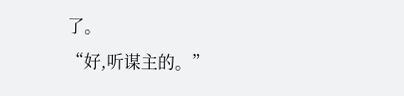了。
“好,听谋主的。”